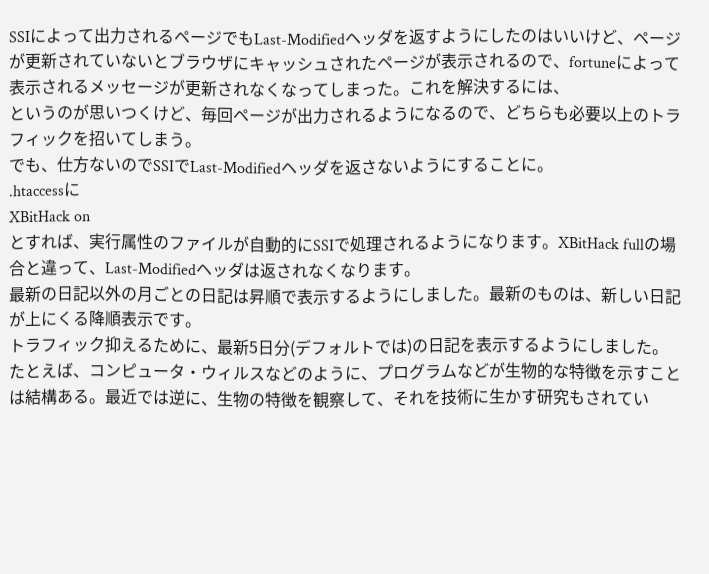SSIによって出力されるページでもLast-Modifiedヘッダを返すようにしたのはいいけど、ページが更新されていないとブラウザにキャッシュされたページが表示されるので、fortuneによって表示されるメッセージが更新されなくなってしまった。これを解決するには、
というのが思いつくけど、毎回ページが出力されるようになるので、どちらも必要以上のトラフィックを招いてしまう。
でも、仕方ないのでSSIでLast-Modifiedヘッダを返さないようにすることに。
.htaccessに
XBitHack on
とすれば、実行属性のファイルが自動的にSSIで処理されるようになります。XBitHack fullの場合と違って、Last-Modifiedヘッダは返されなくなります。
最新の日記以外の月ごとの日記は昇順で表示するようにしました。最新のものは、新しい日記が上にくる降順表示です。
トラフィック抑えるために、最新5日分(デフォルトでは)の日記を表示するようにしました。
たとえば、コンピュータ・ウィルスなどのように、プログラムなどが生物的な特徴を示すことは結構ある。最近では逆に、生物の特徴を観察して、それを技術に生かす研究もされてい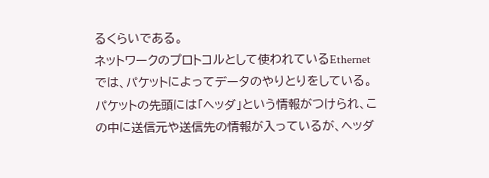るくらいである。
ネットワークのプロトコルとして使われているEthernetでは、パケットによってデータのやりとりをしている。パケットの先頭には「ヘッダ」という情報がつけられ、この中に送信元や送信先の情報が入っているが、ヘッダ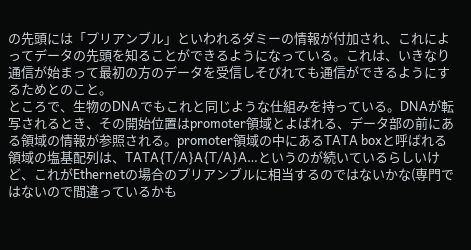の先頭には「プリアンブル」といわれるダミーの情報が付加され、これによってデータの先頭を知ることができるようになっている。これは、いきなり通信が始まって最初の方のデータを受信しそびれても通信ができるようにするためとのこと。
ところで、生物のDNAでもこれと同じような仕組みを持っている。DNAが転写されるとき、その開始位置はpromoter領域とよばれる、データ部の前にある領域の情報が参照される。promoter領域の中にあるTATA boxと呼ばれる領域の塩基配列は、TATA{T/A}A{T/A}A…というのが続いているらしいけど、これがEthernetの場合のプリアンブルに相当するのではないかな(専門ではないので間違っているかも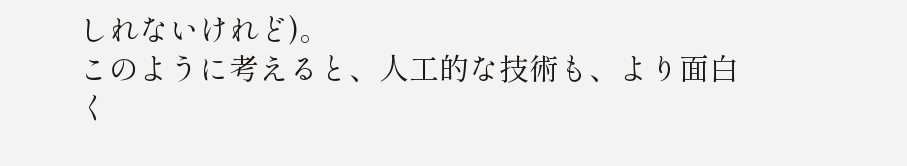しれないけれど)。
このように考えると、人工的な技術も、より面白く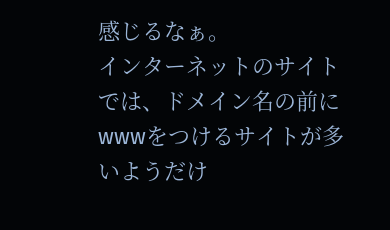感じるなぁ。
インターネットのサイトでは、ドメイン名の前にwwwをつけるサイトが多いようだけ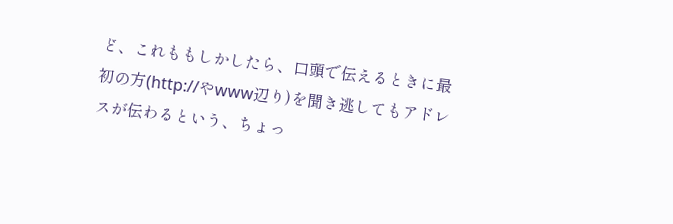ど、これももしかしたら、口頭で伝えるときに最初の方(http://やwww辺り)を聞き逃してもアドレスが伝わるという、ちょっ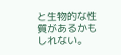と生物的な性質があるかもしれない。